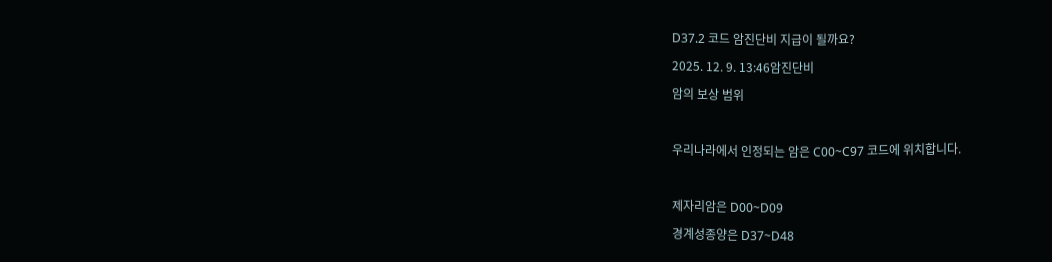D37.2 코드 암진단비 지급이 될까요?

2025. 12. 9. 13:46암진단비

암의 보상 범위



우리나라에서 인정되는 암은 C00~C97 코드에 위치합니다.



제자리암은 D00~D09

경계성종양은 D37~D48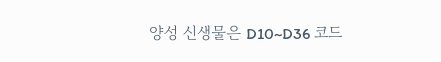양성 신생물은 D10~D36 코드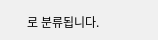로 분류됩니다.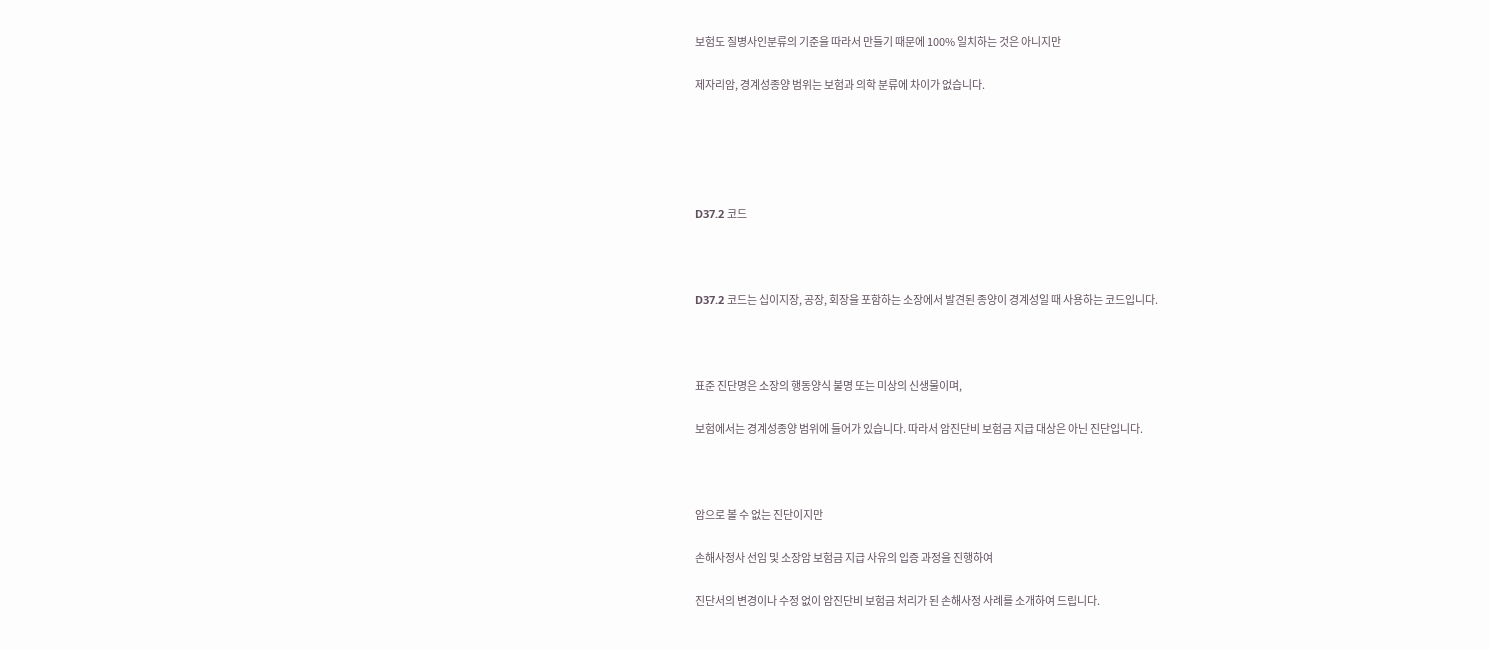보험도 질병사인분류의 기준을 따라서 만들기 때문에 100% 일치하는 것은 아니지만

제자리암, 경계성종양 범위는 보험과 의학 분류에 차이가 없습니다.





D37.2 코드



D37.2 코드는 십이지장, 공장, 회장을 포함하는 소장에서 발견된 종양이 경계성일 때 사용하는 코드입니다.



표준 진단명은 소장의 행동양식 불명 또는 미상의 신생물이며,

보험에서는 경계성종양 범위에 들어가 있습니다. 따라서 암진단비 보험금 지급 대상은 아닌 진단입니다.



암으로 볼 수 없는 진단이지만

손해사정사 선임 및 소장암 보험금 지급 사유의 입증 과정을 진행하여

진단서의 변경이나 수정 없이 암진단비 보험금 처리가 된 손해사정 사례를 소개하여 드립니다.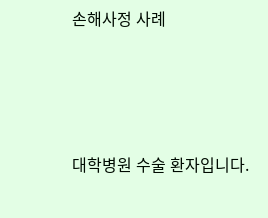손해사정 사례





대학병원 수술 환자입니다.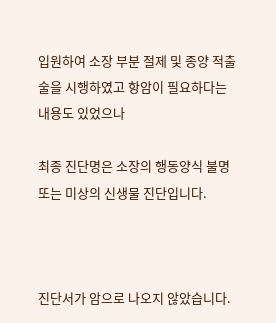입원하여 소장 부분 절제 및 종양 적출술을 시행하였고 항암이 필요하다는 내용도 있었으나

최종 진단명은 소장의 행동양식 불명 또는 미상의 신생물 진단입니다.



진단서가 암으로 나오지 않았습니다.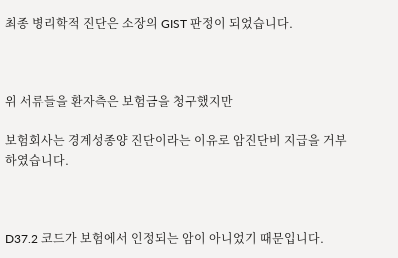최종 병리학적 진단은 소장의 GIST 판정이 되었습니다.



위 서류들을 환자측은 보험금을 청구했지만

보험회사는 경계성종양 진단이라는 이유로 암진단비 지급을 거부하였습니다.



D37.2 코드가 보험에서 인정되는 암이 아니었기 때문입니다.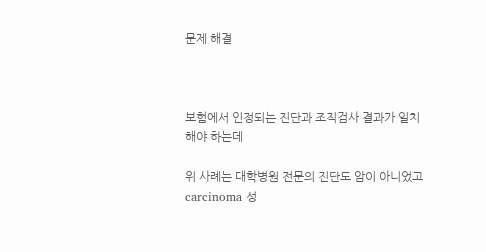문제 해결



보험에서 인정되는 진단과 조직검사 결과가 일치해야 하는데

위 사례는 대학병원 전문의 진단도 암이 아니었고 carcinoma 성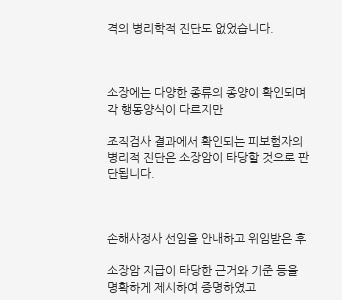격의 병리학적 진단도 없었습니다.



소장에는 다양한 종류의 종양이 확인되며 각 행동양식이 다르지만

조직검사 결과에서 확인되는 피보험자의 병리적 진단은 소장암이 타당할 것으로 판단됩니다.



손해사정사 선임을 안내하고 위임받은 후

소장암 지급이 타당한 근거와 기준 등을 명확하게 제시하여 증명하였고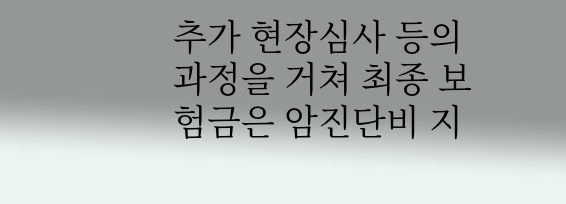추가 현장심사 등의 과정을 거쳐 최종 보험금은 암진단비 지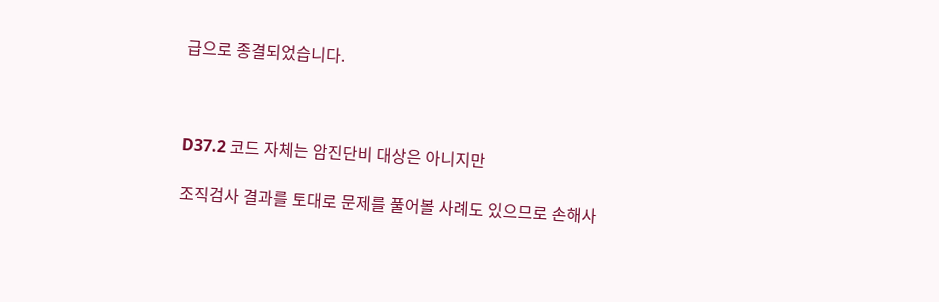급으로 종결되었습니다.



D37.2 코드 자체는 암진단비 대상은 아니지만

조직검사 결과를 토대로 문제를 풀어볼 사례도 있으므로 손해사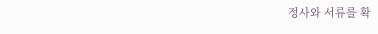정사와 서류를 확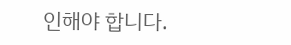인해야 합니다.